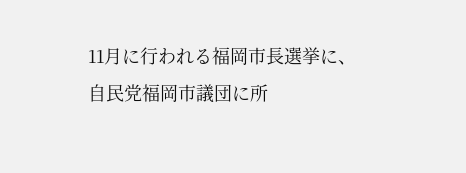11月に行われる福岡市長選挙に、自民党福岡市議団に所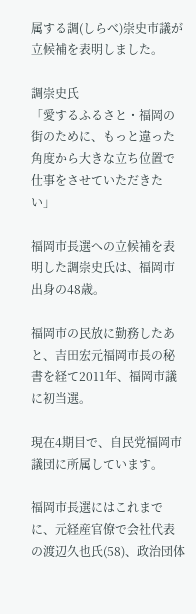属する調(しらべ)崇史市議が立候補を表明しました。

調崇史氏
「愛するふるさと・福岡の街のために、もっと違った角度から大きな立ち位置で仕事をさせていただきたい」

福岡市長選への立候補を表明した調崇史氏は、福岡市出身の48歳。

福岡市の民放に勤務したあと、吉田宏元福岡市長の秘書を経て2011年、福岡市議に初当選。

現在4期目で、自民党福岡市議団に所属しています。

福岡市長選にはこれまでに、元経産官僚で会社代表の渡辺久也氏(58)、政治団体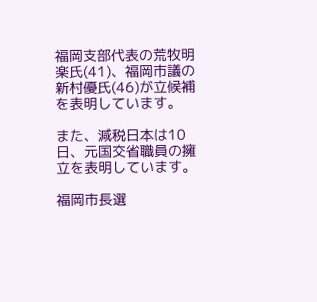福岡支部代表の荒牧明楽氏(41)、福岡市議の新村優氏(46)が立候補を表明しています。

また、減税日本は10日、元国交省職員の擁立を表明しています。

福岡市長選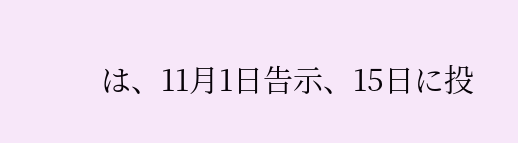は、11月1日告示、15日に投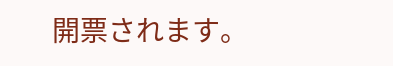開票されます。